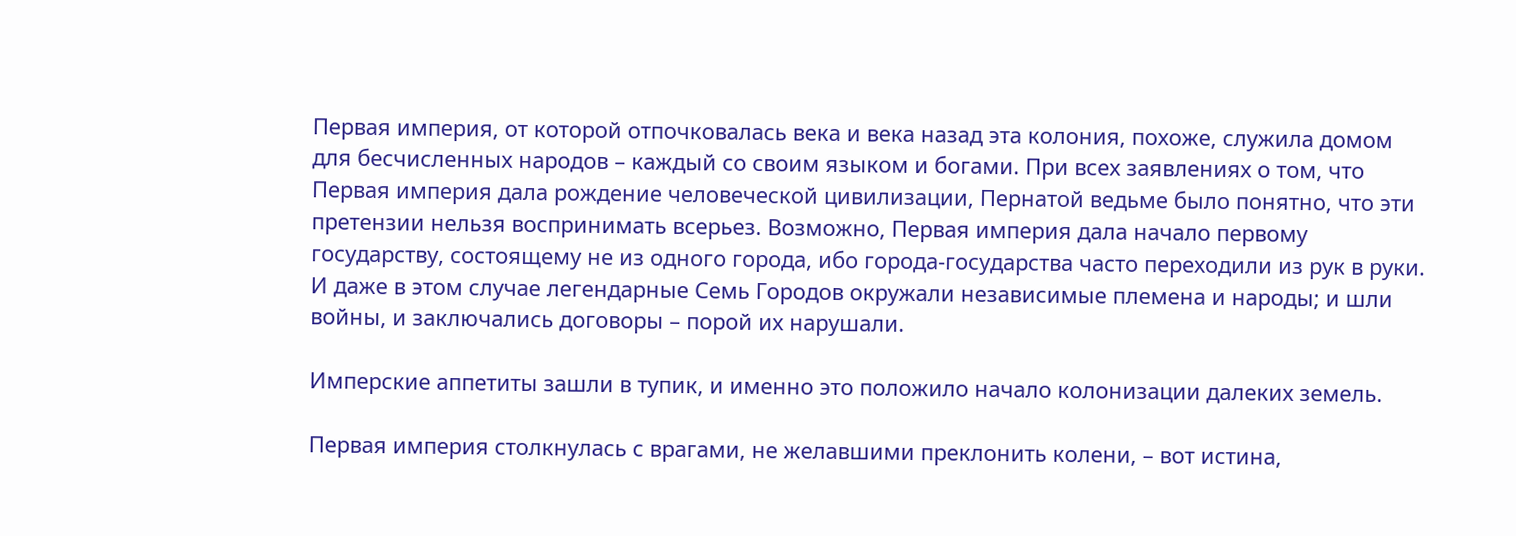Первая империя, от которой отпочковалась века и века назад эта колония, похоже, служила домом для бесчисленных народов – каждый со своим языком и богами. При всех заявлениях о том, что Первая империя дала рождение человеческой цивилизации, Пернатой ведьме было понятно, что эти претензии нельзя воспринимать всерьез. Возможно, Первая империя дала начало первому государству, состоящему не из одного города, ибо города-государства часто переходили из рук в руки. И даже в этом случае легендарные Семь Городов окружали независимые племена и народы; и шли войны, и заключались договоры – порой их нарушали.

Имперские аппетиты зашли в тупик, и именно это положило начало колонизации далеких земель.

Первая империя столкнулась с врагами, не желавшими преклонить колени, – вот истина,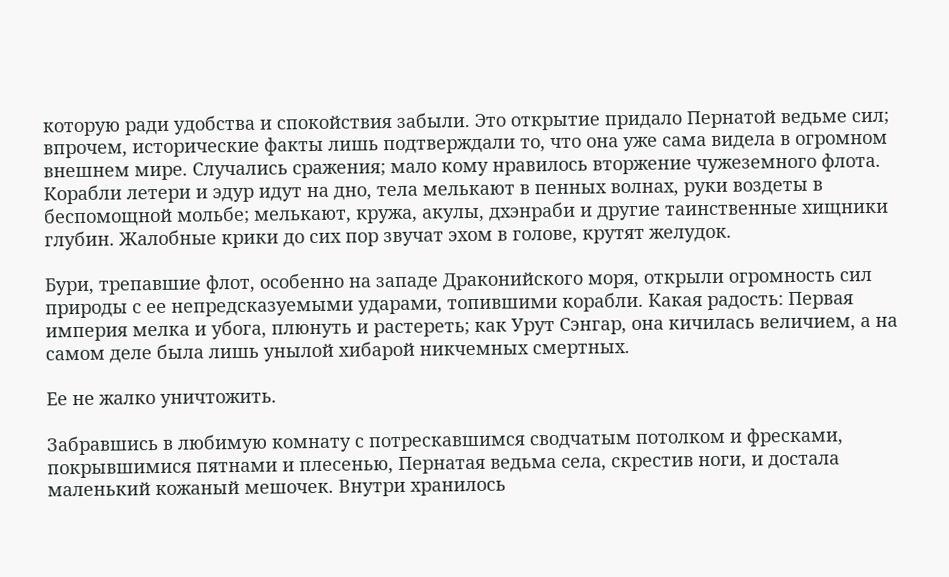которую ради удобства и спокойствия забыли. Это открытие придало Пернатой ведьме сил; впрочем, исторические факты лишь подтверждали то, что она уже сама видела в огромном внешнем мире. Случались сражения; мало кому нравилось вторжение чужеземного флота. Корабли летери и эдур идут на дно, тела мелькают в пенных волнах, руки воздеты в беспомощной мольбе; мелькают, кружа, акулы, дхэнраби и другие таинственные хищники глубин. Жалобные крики до сих пор звучат эхом в голове, крутят желудок.

Бури, трепавшие флот, особенно на западе Драконийского моря, открыли огромность сил природы с ее непредсказуемыми ударами, топившими корабли. Какая радость: Первая империя мелка и убога, плюнуть и растереть; как Урут Сэнгар, она кичилась величием, а на самом деле была лишь унылой хибарой никчемных смертных.

Ее не жалко уничтожить.

Забравшись в любимую комнату с потрескавшимся сводчатым потолком и фресками, покрывшимися пятнами и плесенью, Пернатая ведьма села, скрестив ноги, и достала маленький кожаный мешочек. Внутри хранилось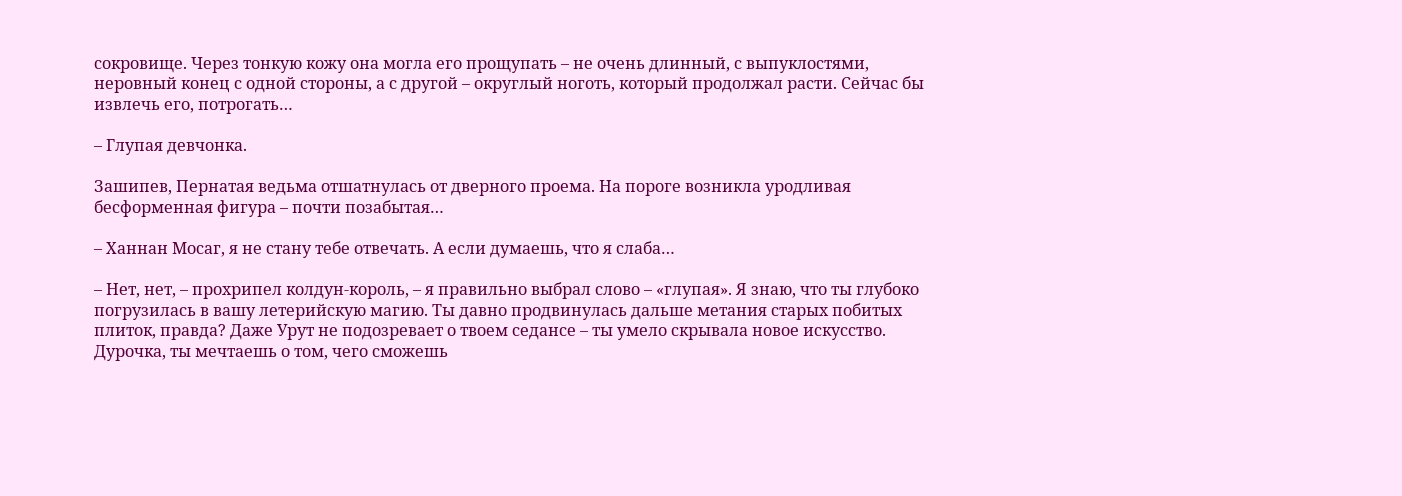сокровище. Через тонкую кожу она могла его прощупать – не очень длинный, с выпуклостями, неровный конец с одной стороны, а с другой – округлый ноготь, который продолжал расти. Сейчас бы извлечь его, потрогать…

– Глупая девчонка.

Зашипев, Пернатая ведьма отшатнулась от дверного проема. На пороге возникла уродливая бесформенная фигура – почти позабытая…

– Ханнан Мосаг, я не стану тебе отвечать. А если думаешь, что я слаба…

– Нет, нет, – прохрипел колдун-король, – я правильно выбрал слово – «глупая». Я знаю, что ты глубоко погрузилась в вашу летерийскую магию. Ты давно продвинулась дальше метания старых побитых плиток, правда? Даже Урут не подозревает о твоем седансе – ты умело скрывала новое искусство. Дурочка, ты мечтаешь о том, чего сможешь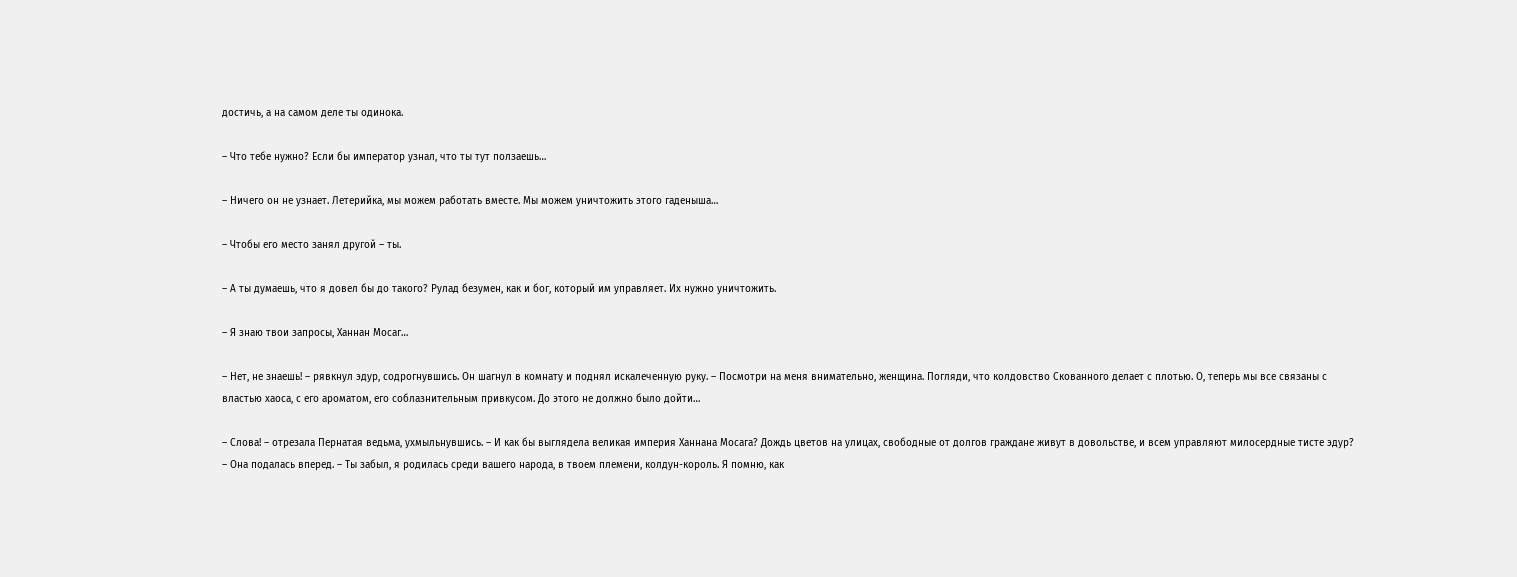достичь, а на самом деле ты одинока.

– Что тебе нужно? Если бы император узнал, что ты тут ползаешь…

– Ничего он не узнает. Летерийка, мы можем работать вместе. Мы можем уничтожить этого гаденыша…

– Чтобы его место занял другой – ты.

– А ты думаешь, что я довел бы до такого? Рулад безумен, как и бог, который им управляет. Их нужно уничтожить.

– Я знаю твои запросы, Ханнан Мосаг…

– Нет, не знаешь! – рявкнул эдур, содрогнувшись. Он шагнул в комнату и поднял искалеченную руку. – Посмотри на меня внимательно, женщина. Погляди, что колдовство Скованного делает с плотью. О, теперь мы все связаны с властью хаоса, с его ароматом, его соблазнительным привкусом. До этого не должно было дойти…

– Слова! – отрезала Пернатая ведьма, ухмыльнувшись. – И как бы выглядела великая империя Ханнана Мосага? Дождь цветов на улицах, свободные от долгов граждане живут в довольстве, и всем управляют милосердные тисте эдур? – Она подалась вперед. – Ты забыл, я родилась среди вашего народа, в твоем племени, колдун-король. Я помню, как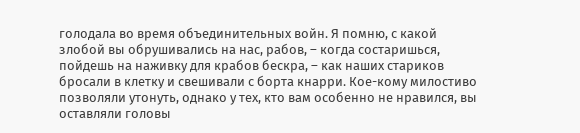голодала во время объединительных войн. Я помню, с какой злобой вы обрушивались на нас, рабов, – когда состаришься, пойдешь на наживку для крабов бескра, – как наших стариков бросали в клетку и свешивали с борта кнарри. Кое-кому милостиво позволяли утонуть, однако у тех, кто вам особенно не нравился, вы оставляли головы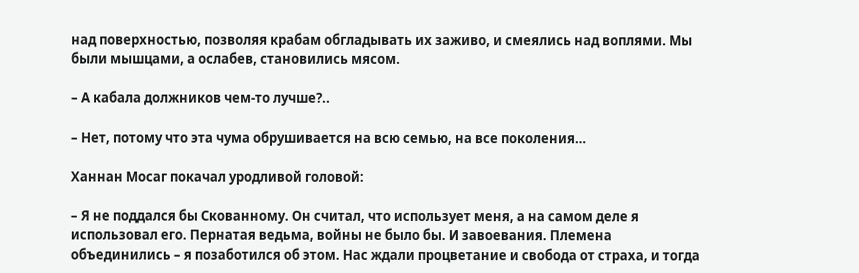над поверхностью, позволяя крабам обгладывать их заживо, и смеялись над воплями. Мы были мышцами, а ослабев, становились мясом.

– А кабала должников чем-то лучше?..

– Нет, потому что эта чума обрушивается на всю семью, на все поколения…

Ханнан Мосаг покачал уродливой головой:

– Я не поддался бы Скованному. Он считал, что использует меня, а на самом деле я использовал его. Пернатая ведьма, войны не было бы. И завоевания. Племена объединились – я позаботился об этом. Нас ждали процветание и свобода от страха, и тогда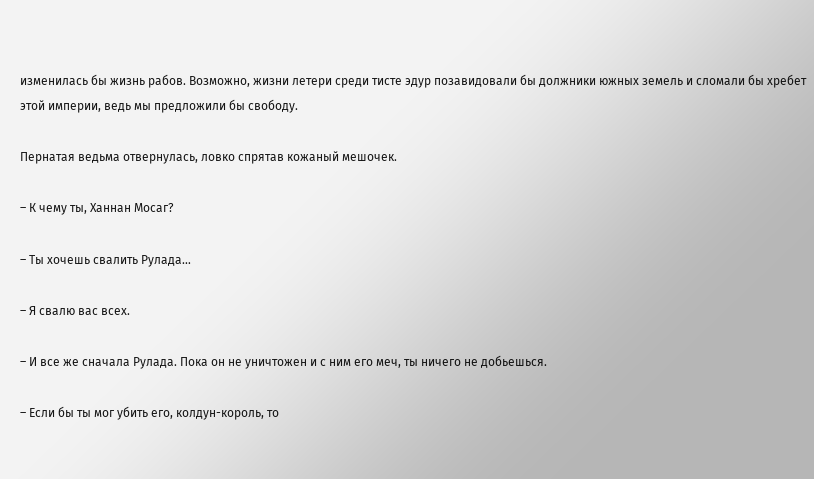изменилась бы жизнь рабов. Возможно, жизни летери среди тисте эдур позавидовали бы должники южных земель и сломали бы хребет этой империи, ведь мы предложили бы свободу.

Пернатая ведьма отвернулась, ловко спрятав кожаный мешочек.

– К чему ты, Ханнан Мосаг?

– Ты хочешь свалить Рулада…

– Я свалю вас всех.

– И все же сначала Рулада. Пока он не уничтожен и с ним его меч, ты ничего не добьешься.

– Если бы ты мог убить его, колдун-король, то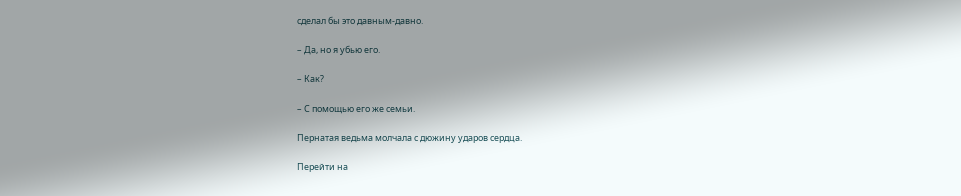сделал бы это давным-давно.

– Да, но я убью его.

– Как?

– С помощью его же семьи.

Пернатая ведьма молчала с дюжину ударов сердца.

Перейти на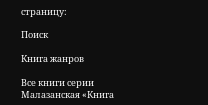страницу:

Поиск

Книга жанров

Все книги серии Малазанская «Книга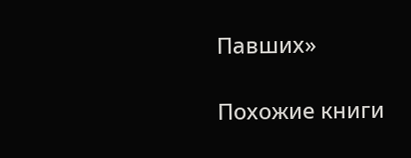Павших»

Похожие книги